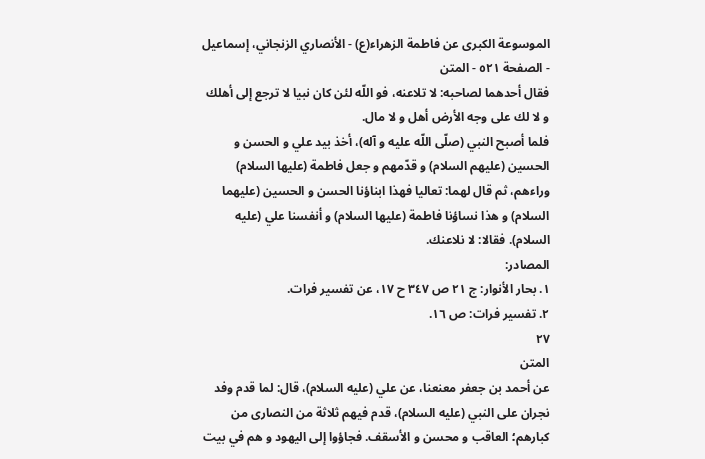الموسوعة الكبرى عن فاطمة الزهراء(ع) - الأنصاري الزنجاني، إسماعيل - الصفحة ٥٢١ - المتن
فقال أحدهما لصاحبه: لا تلاعنه، فو اللّه لئن كان نبيا لا ترجع إلى أهلك و لا لك على وجه الأرض أهل و لا مال.
فلما أصبح النبي (صلّى اللّه عليه و آله)، أخذ بيد علي و الحسن و الحسين (عليهم السلام) و قدّمهم و جعل فاطمة (عليها السلام) وراءهم، ثم قال لهما: تعاليا فهذا ابناؤنا الحسن و الحسين (عليهما السلام) و هذا نساؤنا فاطمة (عليها السلام) و أنفسنا علي (عليه السلام). فقالا: لا نلاعنك.
المصادر:
١. بحار الأنوار: ج ٢١ ص ٣٤٧ ح ١٧، عن تفسير فرات.
٢. تفسير فرات: ص ١٦.
٢٧
المتن
عن أحمد بن جعفر معنعنا، عن علي (عليه السلام)، قال: لما قدم وفد نجران على النبي (عليه السلام)، قدم فيهم ثلاثة من النصارى من كبارهم؛ العاقب و محسن و الأسقف. فجاؤوا إلى اليهود و هم في بيت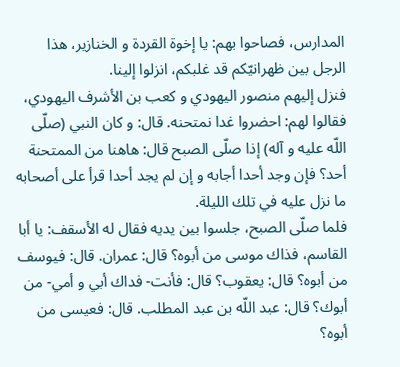المدارس، فصاحوا بهم: يا إخوة القردة و الخنازير، هذا الرجل بين ظهرانيّكم قد غلبكم، انزلوا إلينا.
فنزل إليهم منصور اليهودي و كعب بن الأشرف اليهودي، فقالوا لهم: احضروا غدا نمتحنه. قال: و كان النبي (صلّى اللّه عليه و آله) إذا صلّى الصبح قال: هاهنا من الممتحنة أحد؟ فإن وجد أحدا أجابه و إن لم يجد أحدا قرأ على أصحابه ما نزل عليه في تلك الليلة.
فلما صلّى الصبح، جلسوا بين يديه فقال له الأسقف: يا أبا القاسم، فذاك موسى من أبوه؟ قال: عمران. قال: فيوسف من أبوه؟ قال: يعقوب؟ قال: فأنت- فداك أبي و أمي- من أبوك؟ قال: عبد اللّه بن عبد المطلب. قال: فعيسى من أبوه؟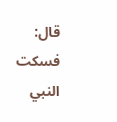قال: فسكت النبي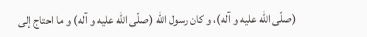(صلّى اللّه عليه و آله)، و كان رسول اللّه (صلّى اللّه عليه و آله) و ما احتاج إلى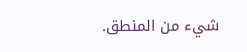شيء من المنطق.